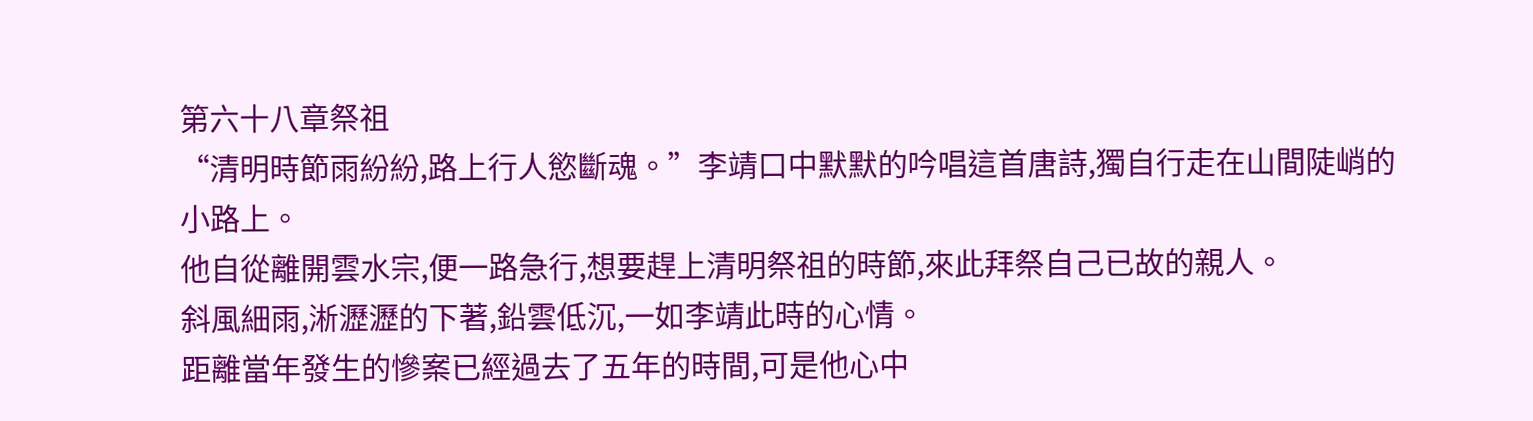第六十八章祭祖
“清明時節雨紛紛,路上行人慾斷魂。”李靖口中默默的吟唱這首唐詩,獨自行走在山間陡峭的小路上。
他自從離開雲水宗,便一路急行,想要趕上清明祭祖的時節,來此拜祭自己已故的親人。
斜風細雨,淅瀝瀝的下著,鉛雲低沉,一如李靖此時的心情。
距離當年發生的慘案已經過去了五年的時間,可是他心中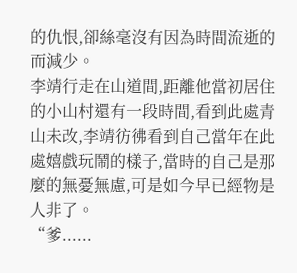的仇恨,卻絲毫沒有因為時間流逝的而減少。
李靖行走在山道間,距離他當初居住的小山村還有一段時間,看到此處青山未改,李靖彷彿看到自己當年在此處嬉戲玩鬧的樣子,當時的自己是那麼的無憂無慮,可是如今早已經物是人非了。
“爹......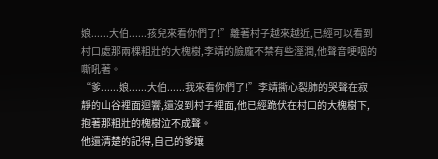娘......大伯......孩兒來看你們了!”離著村子越來越近,已經可以看到村口處那兩棵粗壯的大槐樹,李靖的臉龐不禁有些溼潤,他聲音哽咽的嘶吼著。
“爹......娘......大伯......我來看你們了!”李靖撕心裂肺的哭聲在寂靜的山谷裡面迴響,還沒到村子裡面,他已經跪伏在村口的大槐樹下,抱著那粗壯的槐樹泣不成聲。
他還清楚的記得,自己的爹孃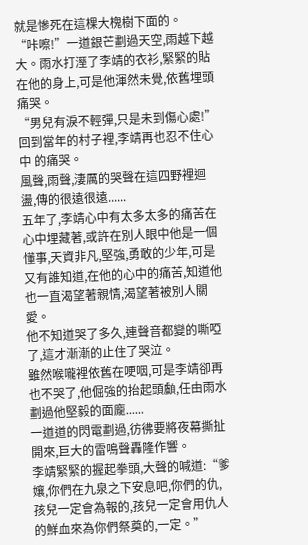就是慘死在這棵大槐樹下面的。
“咔嚓!”一道銀芒劃過天空,雨越下越大。雨水打溼了李靖的衣衫,緊緊的貼在他的身上,可是他渾然未覺,依舊埋頭痛哭。
“男兒有淚不輕彈,只是未到傷心處!”回到當年的村子裡,李靖再也忍不住心中 的痛哭。
風聲,雨聲,淒厲的哭聲在這四野裡迴盪,傳的很遠很遠......
五年了,李靖心中有太多太多的痛苦在心中埋藏著,或許在別人眼中他是一個懂事,天資非凡,堅強,勇敢的少年,可是又有誰知道,在他的心中的痛苦,知道他也一直渴望著親情,渴望著被別人關愛。
他不知道哭了多久,連聲音都變的嘶啞了,這才漸漸的止住了哭泣。
雖然喉嚨裡依舊在哽咽,可是李靖卻再也不哭了,他倔強的抬起頭顱,任由雨水劃過他堅毅的面龐......
一道道的閃電劃過,彷彿要將夜幕撕扯開來,巨大的雷鳴聲轟隆作響。
李靖緊緊的握起拳頭,大聲的喊道:“爹孃,你們在九泉之下安息吧,你們的仇,孩兒一定會為報的,孩兒一定會用仇人的鮮血來為你們祭奠的,一定。”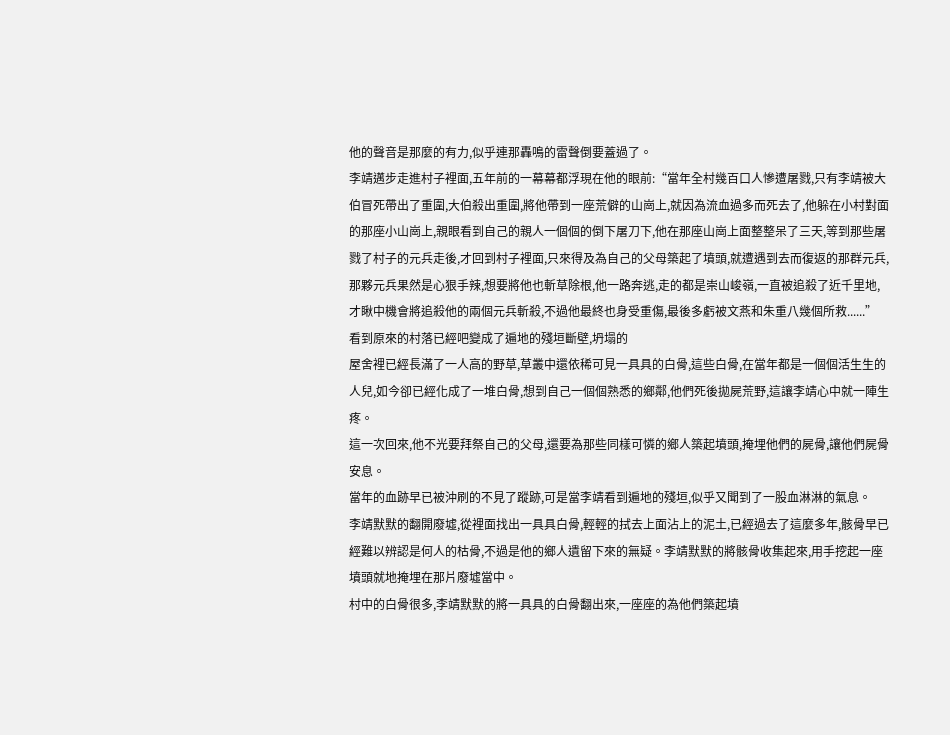他的聲音是那麼的有力,似乎連那轟鳴的雷聲倒要蓋過了。
李靖邁步走進村子裡面,五年前的一幕幕都浮現在他的眼前:“當年全村幾百口人慘遭屠戮,只有李靖被大伯冒死帶出了重圍,大伯殺出重圍,將他帶到一座荒僻的山崗上,就因為流血過多而死去了,他躲在小村對面的那座小山崗上,親眼看到自己的親人一個個的倒下屠刀下,他在那座山崗上面整整呆了三天,等到那些屠戮了村子的元兵走後,才回到村子裡面,只來得及為自己的父母築起了墳頭,就遭遇到去而復返的那群元兵,那夥元兵果然是心狠手辣,想要將他也斬草除根,他一路奔逃,走的都是崇山峻嶺,一直被追殺了近千里地,才瞅中機會將追殺他的兩個元兵斬殺,不過他最終也身受重傷,最後多虧被文燕和朱重八幾個所救......”
看到原來的村落已經吧變成了遍地的殘垣斷壁,坍塌的
屋舍裡已經長滿了一人高的野草,草叢中還依稀可見一具具的白骨,這些白骨,在當年都是一個個活生生的人兒,如今卻已經化成了一堆白骨,想到自己一個個熟悉的鄉鄰,他們死後拋屍荒野,這讓李靖心中就一陣生疼。
這一次回來,他不光要拜祭自己的父母,還要為那些同樣可憐的鄉人築起墳頭,掩埋他們的屍骨,讓他們屍骨安息。
當年的血跡早已被沖刷的不見了蹤跡,可是當李靖看到遍地的殘垣,似乎又聞到了一股血淋淋的氣息。
李靖默默的翻開廢墟,從裡面找出一具具白骨,輕輕的拭去上面沾上的泥土,已經過去了這麼多年,骸骨早已經難以辨認是何人的枯骨,不過是他的鄉人遺留下來的無疑。李靖默默的將骸骨收集起來,用手挖起一座墳頭就地掩埋在那片廢墟當中。
村中的白骨很多,李靖默默的將一具具的白骨翻出來,一座座的為他們築起墳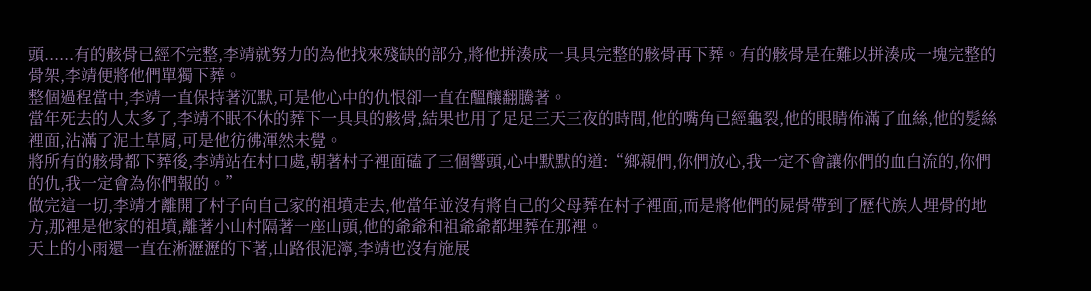頭......有的骸骨已經不完整,李靖就努力的為他找來殘缺的部分,將他拼湊成一具具完整的骸骨再下葬。有的骸骨是在難以拼湊成一塊完整的骨架,李靖便將他們單獨下葬。
整個過程當中,李靖一直保持著沉默,可是他心中的仇恨卻一直在醞釀翻騰著。
當年死去的人太多了,李靖不眠不休的葬下一具具的骸骨,結果也用了足足三天三夜的時間,他的嘴角已經龜裂,他的眼睛佈滿了血絲,他的髮絲裡面,沾滿了泥土草屑,可是他彷彿渾然未覺。
將所有的骸骨都下葬後,李靖站在村口處,朝著村子裡面磕了三個響頭,心中默默的道:“鄉親們,你們放心,我一定不會讓你們的血白流的,你們的仇,我一定會為你們報的。”
做完這一切,李靖才離開了村子向自己家的祖墳走去,他當年並沒有將自己的父母葬在村子裡面,而是將他們的屍骨帶到了歷代族人埋骨的地方,那裡是他家的祖墳,離著小山村隔著一座山頭,他的爺爺和祖爺爺都埋葬在那裡。
天上的小雨還一直在淅瀝瀝的下著,山路很泥濘,李靖也沒有施展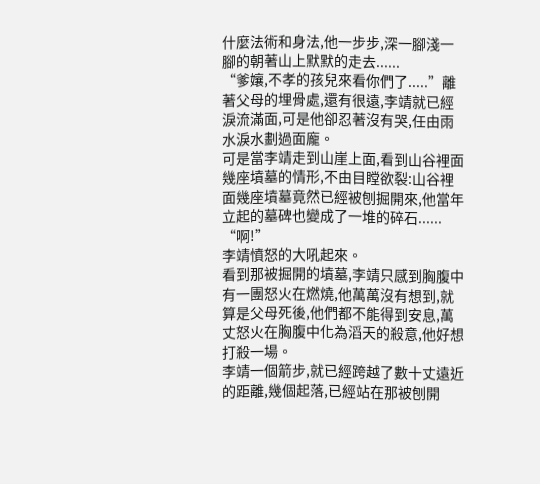什麼法術和身法,他一步步,深一腳淺一腳的朝著山上默默的走去......
“爹孃,不孝的孩兒來看你們了.....”離著父母的埋骨處,還有很遠,李靖就已經淚流滿面,可是他卻忍著沒有哭,任由雨水淚水劃過面龐。
可是當李靖走到山崖上面,看到山谷裡面幾座墳墓的情形,不由目瞠欲裂:山谷裡面幾座墳墓竟然已經被刨掘開來,他當年立起的墓碑也變成了一堆的碎石......
“啊!”
李靖憤怒的大吼起來。
看到那被掘開的墳墓,李靖只感到胸腹中有一團怒火在燃燒,他萬萬沒有想到,就算是父母死後,他們都不能得到安息,萬丈怒火在胸腹中化為滔天的殺意,他好想打殺一場。
李靖一個箭步,就已經跨越了數十丈遠近的距離,幾個起落,已經站在那被刨開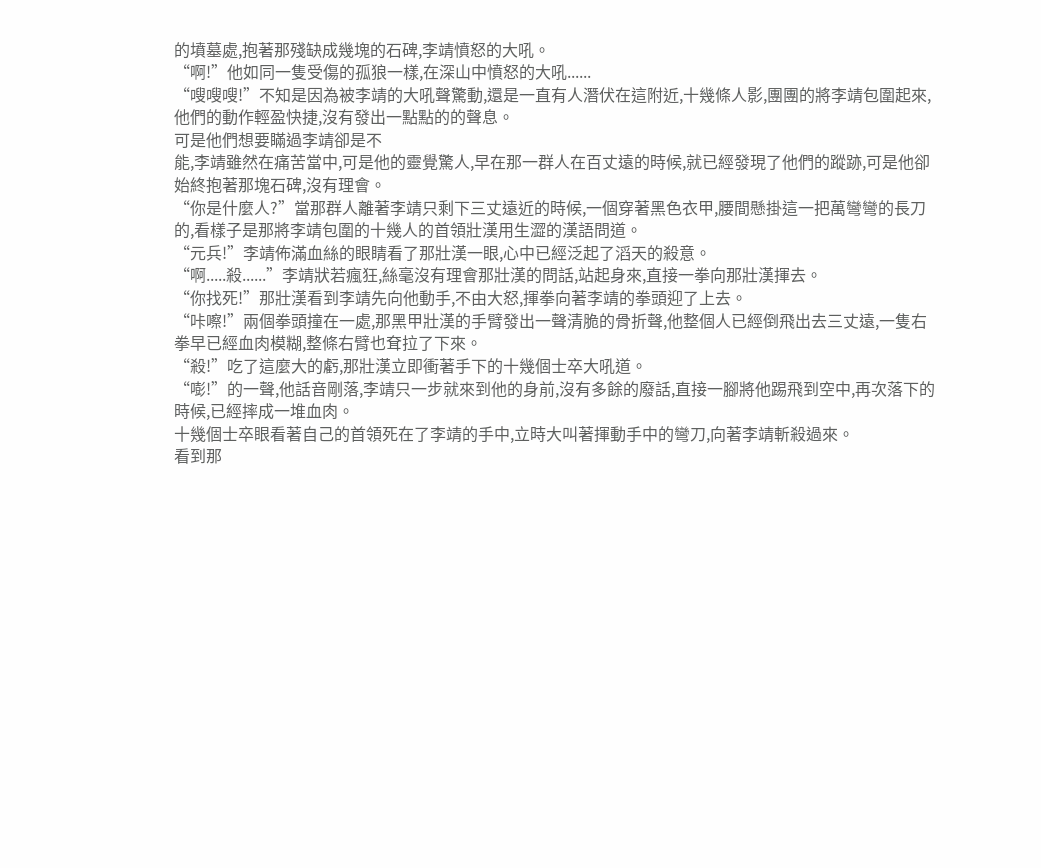的墳墓處,抱著那殘缺成幾塊的石碑,李靖憤怒的大吼。
“啊!”他如同一隻受傷的孤狼一樣,在深山中憤怒的大吼......
“嗖嗖嗖!”不知是因為被李靖的大吼聲驚動,還是一直有人潛伏在這附近,十幾條人影,團團的將李靖包圍起來,他們的動作輕盈快捷,沒有發出一點點的的聲息。
可是他們想要瞞過李靖卻是不
能,李靖雖然在痛苦當中,可是他的靈覺驚人,早在那一群人在百丈遠的時候,就已經發現了他們的蹤跡,可是他卻始終抱著那塊石碑,沒有理會。
“你是什麼人?”當那群人離著李靖只剩下三丈遠近的時候,一個穿著黑色衣甲,腰間懸掛這一把萬彎彎的長刀的,看樣子是那將李靖包圍的十幾人的首領壯漢用生澀的漢語問道。
“元兵!”李靖佈滿血絲的眼睛看了那壯漢一眼,心中已經泛起了滔天的殺意。
“啊.....殺......”李靖狀若瘋狂,絲毫沒有理會那壯漢的問話,站起身來,直接一拳向那壯漢揮去。
“你找死!”那壯漢看到李靖先向他動手,不由大怒,揮拳向著李靖的拳頭迎了上去。
“咔嚓!”兩個拳頭撞在一處,那黑甲壯漢的手臂發出一聲清脆的骨折聲,他整個人已經倒飛出去三丈遠,一隻右拳早已經血肉模糊,整條右臂也耷拉了下來。
“殺!”吃了這麼大的虧,那壯漢立即衝著手下的十幾個士卒大吼道。
“嘭!”的一聲,他話音剛落,李靖只一步就來到他的身前,沒有多餘的廢話,直接一腳將他踢飛到空中,再次落下的時候,已經摔成一堆血肉。
十幾個士卒眼看著自己的首領死在了李靖的手中,立時大叫著揮動手中的彎刀,向著李靖斬殺過來。
看到那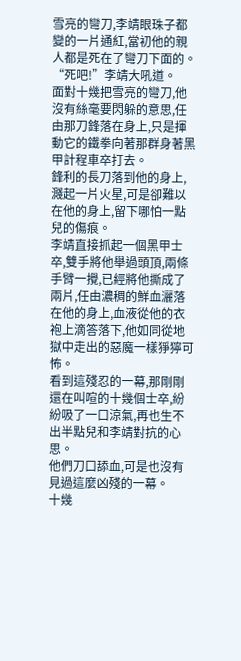雪亮的彎刀,李靖眼珠子都變的一片通紅,當初他的親人都是死在了彎刀下面的。
“死吧!”李靖大吼道。
面對十幾把雪亮的彎刀,他沒有絲毫要閃躲的意思,任由那刀鋒落在身上,只是揮動它的鐵拳向著那群身著黑甲計程車卒打去。
鋒利的長刀落到他的身上,濺起一片火星,可是卻難以在他的身上,留下哪怕一點兒的傷痕。
李靖直接抓起一個黑甲士卒,雙手將他舉過頭頂,兩條手臂一攪,已經將他撕成了兩片,任由濃稠的鮮血灑落在他的身上,血液從他的衣袍上滴答落下,他如同從地獄中走出的惡魔一樣猙獰可怖。
看到這殘忍的一幕,那剛剛還在叫喧的十幾個士卒,紛紛吸了一口涼氣,再也生不出半點兒和李靖對抗的心思。
他們刀口舔血,可是也沒有見過這麼凶殘的一幕。
十幾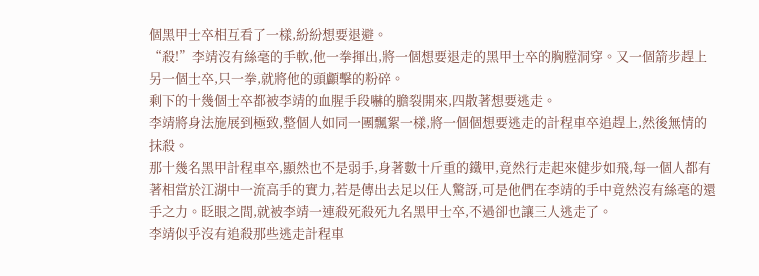個黑甲士卒相互看了一樣,紛紛想要退避。
“殺!”李靖沒有絲毫的手軟,他一拳揮出,將一個想要退走的黑甲士卒的胸膛洞穿。又一個箭步趕上另一個士卒,只一拳,就將他的頭顱擊的粉碎。
剩下的十幾個士卒都被李靖的血腥手段嚇的膽裂開來,四散著想要逃走。
李靖將身法施展到極致,整個人如同一團飄絮一樣,將一個個想要逃走的計程車卒追趕上,然後無情的抹殺。
那十幾名黑甲計程車卒,顯然也不是弱手,身著數十斤重的鐵甲,竟然行走起來健步如飛,每一個人都有著相當於江湖中一流高手的實力,若是傳出去足以任人驚訝,可是他們在李靖的手中竟然沒有絲毫的還手之力。眨眼之間,就被李靖一連殺死殺死九名黑甲士卒,不過卻也讓三人逃走了。
李靖似乎沒有追殺那些逃走計程車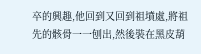卒的興趣,他回到又回到祖墳處,將祖先的骸骨一一刨出,然後裝在黑皮葫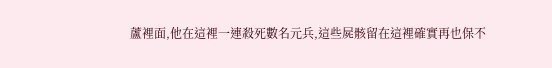蘆裡面,他在這裡一連殺死數名元兵,這些屍骸留在這裡確實再也保不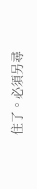住了。必須另尋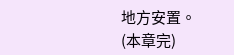地方安置。
(本章完)